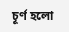চূর্ণ হলো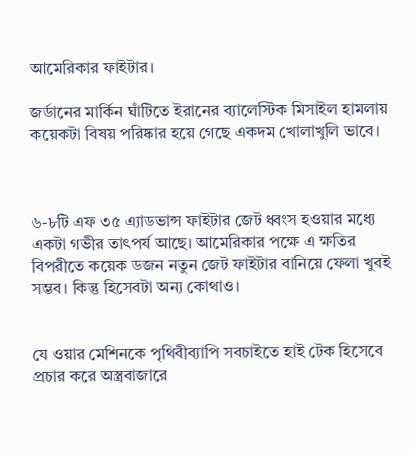আমেরিকার ফাইটার।

জর্ডানের মার্কিন ঘাঁটিতে ইরানের ব্যালেস্টিক মিসাইল হামলায় কয়েকটা বিষয় পরিষ্কার হয়ে গেছে একদম খোলাখুলি ভাবে।



৬-৮টি এফ ৩৫ এ্যাডভান্স ফাইটার জেট ধ্বংস হওয়ার মধ্যে একটা গভীর তাৎপর্য আছে। আমেরিকার পক্ষে এ ক্ষতির বিপরীতে কয়েক ডজন নতুন জেট ফাইটার বানিয়ে ফেলা খুবই সম্ভব। কিন্তু হিসেবটা অন্য কোথাও।


যে ওয়ার মেশিনকে পৃথিবীব্যাপি সবচাইতে হাই টেক হিসেবে প্রচার করে অস্ত্রবাজারে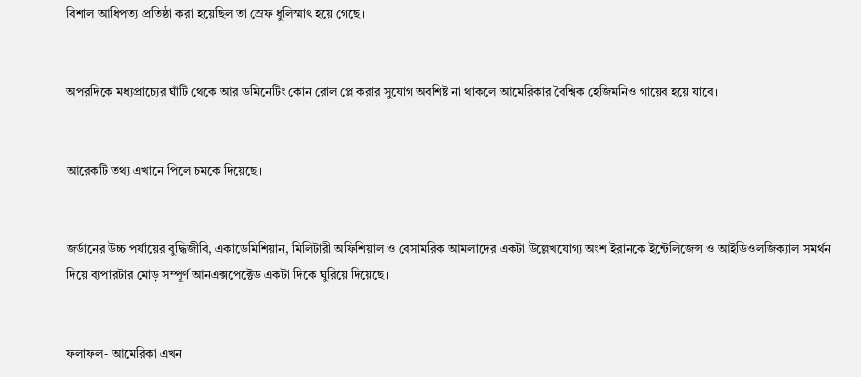বিশাল আধিপত্য প্রতিষ্ঠা করা হয়েছিল তা স্রেফ ধুলিস্মাৎ হয়ে গেছে।


অপরদিকে মধ্যপ্রাচ্যের ঘাঁটি থেকে আর ডমিনেটিং কোন রোল প্লে করার সুযোগ অবশিষ্ট না থাকলে আমেরিকার বৈশ্বিক হেজিমনিও গায়েব হয়ে যাবে।


আরেকটি তথ্য এখানে পিলে চমকে দিয়েছে।


জর্ডানের উচ্চ পর্যায়ের বুদ্ধিজীবি, একাডেমিশিয়ান, মিলিটারী অফিশিয়াল ও বেসামরিক আমলাদের একটা উল্লেখযোগ্য অংশ ইরানকে ইন্টেলিজেন্স ও আইডিওলজিক্যাল সমর্থন দিয়ে ব্যপারটার মোড় সম্পূর্ণ আনএক্সপেক্টেড একটা দিকে ঘুরিয়ে দিয়েছে।


ফলাফল- আমেরিকা এখন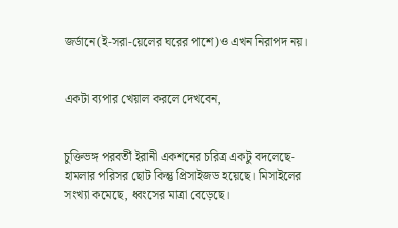জর্ডানে(ই-সরা-য়েলের ঘরের পাশে)ও এখন নিরাপদ নয়।


একটা ব্যপার খেয়াল করলে দেখবেন,


চুক্তিভঙ্গ পরবর্তী ইরানী একশনের চরিত্র একটু বদলেছে- হামলার পরিসর ছোট কিন্তু প্রিসাইজড হয়েছে। মিসাইলের সংখ্যা কমেছে, ধ্বংসের মাত্রা বেড়েছে।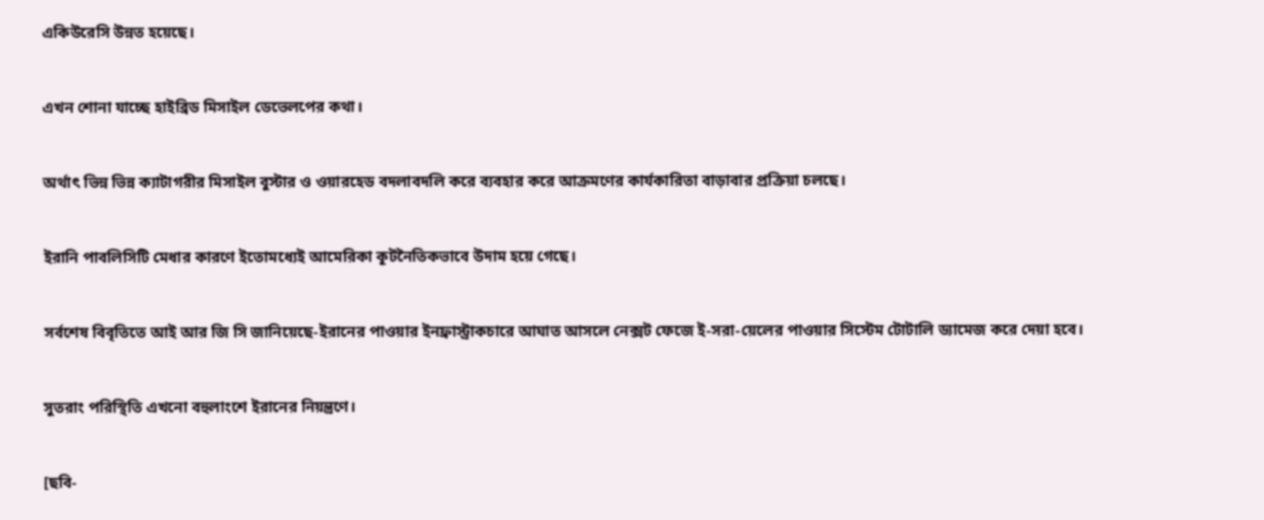একিউরেসি উন্নত হয়েছে।


এখন শোনা যাচ্ছে হাইব্রিড মিসাইল ডেভেলপের কথা।


অর্থাৎ ভিন্ন ভিন্ন ক্যাটাগরীর মিসাইল বুস্টার ও ওয়ারহেড বদলাবদলি করে ব্যবহার করে আক্রমণের কার্যকারিতা বাড়াবার প্রক্রিয়া চলছে।


ইরানি পাবলিসিটি মেধার কারণে ইতোমধ্যেই আমেরিকা কূটনৈতিকভাবে উদাম হয়ে গেছে।


সর্বশেষ বিবৃতিতে আই আর জি সি জানিয়েছে-ইরানের পাওয়ার ইনফ্রাস্ট্রাকচারে আঘাত আসলে নেক্সট ফেজে ই-সরা-য়েলের পাওয়ার সিস্টেম টোটালি ড্যামেজ করে দেয়া হবে।


সুতরাং পরিস্থিতি এখনো বহুলাংশে ইরানের নিয়ন্ত্রণে।


[ছবি-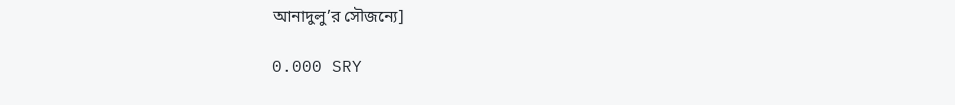আনাদুলু’র সৌজন্যে]

0.000 SRY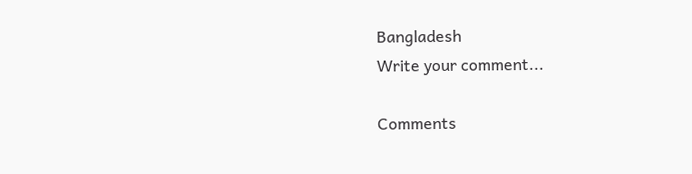Bangladesh
Write your comment...

Comments